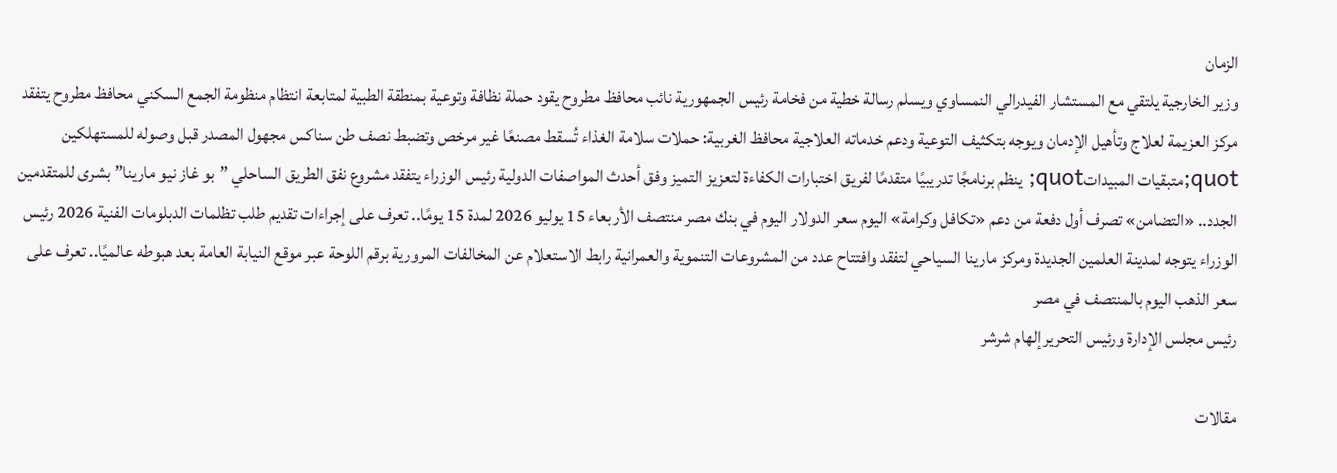الزمان
وزير الخارجية يلتقي مع المستشار الفيدرالي النمساوي ويسلم رسالة خطية من فخامة رئيس الجمهورية نائب محافظ مطروح يقود حملة نظافة وتوعية بمنطقة الطبية لمتابعة انتظام منظومة الجمع السكني محافظ مطروح يتفقد مركز العزيمة لعلاج وتأهيل الإدمان ويوجه بتكثيف التوعية ودعم خدماته العلاجية محافظ الغربية: حملات سلامة الغذاء تُسقط مصنعًا غير مرخص وتضبط نصف طن سناكس مجهول المصدر قبل وصوله للمستهلكين quot;متبقيات المبيداتquot; ينظم برنامجًا تدريبيًا متقدمًا لفريق اختبارات الكفاءة لتعزيز التميز وفق أحدث المواصفات الدولية رئيس الوزراء يتفقد مشروع نفق الطريق الساحلي ”بو غاز نيو مارينا” بشرى للمتقدمين الجدد.. «التضامن» تصرف أول دفعة من دعم «تكافل وكرامة» اليوم سعر الدولار اليوم في بنك مصر منتصف الأربعاء 15 يوليو 2026 لمدة 15 يومًا.. تعرف على إجراءات تقديم طلب تظلمات الدبلومات الفنية 2026 رئيس الوزراء يتوجه لمدينة العلمين الجديدة ومركز مارينا السياحي لتفقد وافتتاح عدد من المشروعات التنموية والعمرانية رابط الاستعلام عن المخالفات المرورية برقم اللوحة عبر موقع النيابة العامة بعد هبوطه عالميًا.. تعرف على سعر الذهب اليوم بالمنتصف في مصر
رئيس مجلس الإدارة ورئيس التحريرإلهام شرشر

مقالات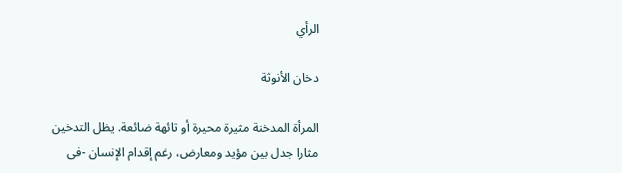الرأي

دخان الأنوثة

المرأة المدخنة مثيرة محيرة أو تائهة ضائعة. يظل التدخين مثارا جدل بين مؤيد ومعارض، رغم إقدام الإنسان -فى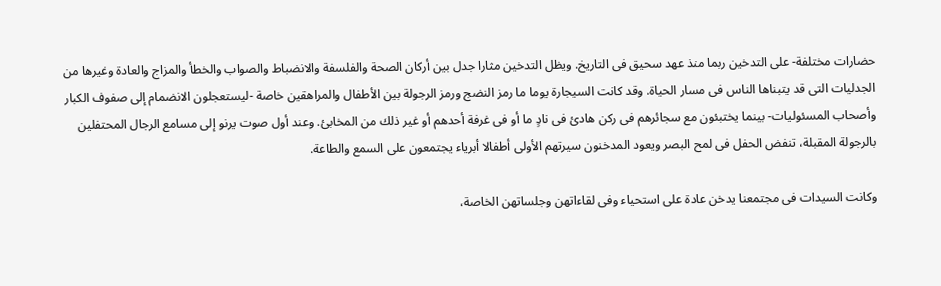حضارات مختلفة- على التدخين ربما منذ عهد سحيق فى التاريخ. ويظل التدخين مثارا جدل بين أركان الصحة والفلسفة والانضباط والصواب والخطأ والمزاج والعادة وغيرها من الجدليات التى قد يتبناها الناس فى مسار الحياة. وقد كانت السيجارة يوما ما رمز النضج ورمز الرجولة بين الأطفال والمراهقين خاصة -ليستعجلون الانضمام إلى صفوف الكبار وأصحاب المسئوليات- بينما يختبئون مع سجائرهم فى ركن هادئ فى نادٍ ما أو فى غرفة أحدهم أو غير ذلك من المخابئ. وعند أول صوت يرنو إلى مسامع الرجال المحتفلين بالرجولة المقبلة، تنفض الحفل فى لمح البصر ويعود المدخنون سيرتهم الأولى أطفالا أبرياء يجتمعون على السمع والطاعة.

وكانت السيدات فى مجتمعنا يدخن عادة على استحياء وفى لقاءاتهن وجلساتهن الخاصة،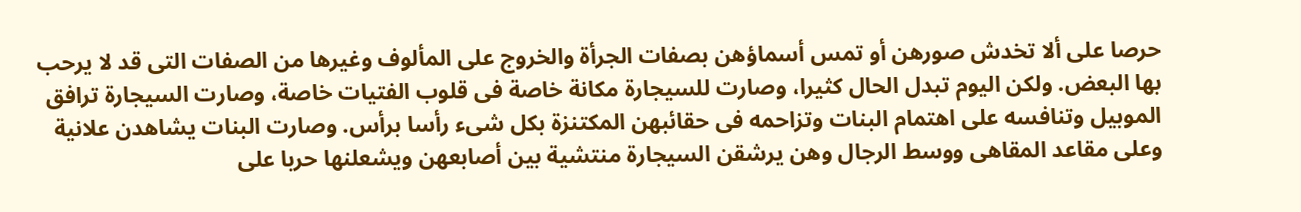حرصا على ألا تخدش صورهن أو تمس أسماؤهن بصفات الجرأة والخروج على المألوف وغيرها من الصفات التى قد لا يرحب بها البعض. ولكن اليوم تبدل الحال كثيرا، وصارت للسيجارة مكانة خاصة فى قلوب الفتيات خاصة، وصارت السيجارة ترافق الموبيل وتنافسه على اهتمام البنات وتزاحمه فى حقائبهن المكتنزة بكل شىء رأسا برأس. وصارت البنات يشاهدن علانية وعلى مقاعد المقاهى ووسط الرجال وهن يرشقن السيجارة منتشية بين أصابعهن ويشعلنها حربا على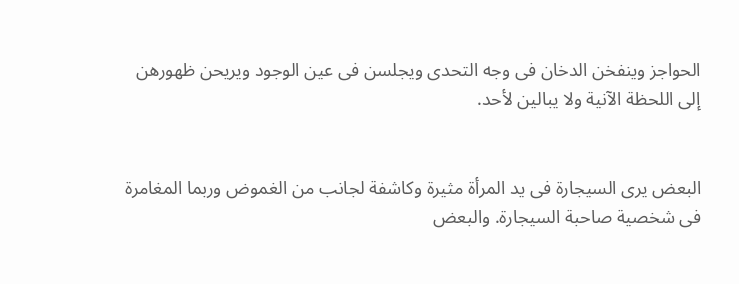الحواجز وينفخن الدخان فى وجه التحدى ويجلسن فى عين الوجود ويريحن ظهورهن إلى اللحظة الآنية ولا يبالين لأحد.


البعض يرى السيجارة فى يد المرأة مثيرة وكاشفة لجانب من الغموض وربما المغامرة فى شخصية صاحبة السيجارة. والبعض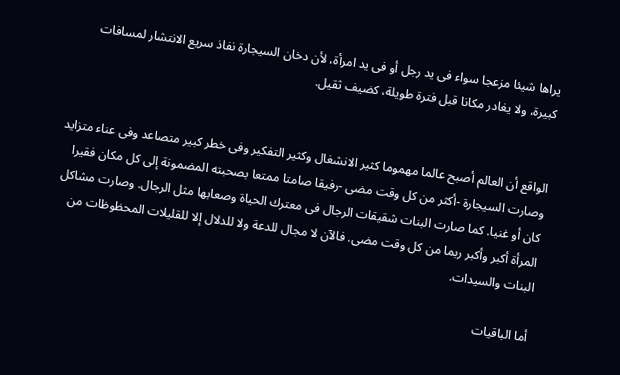يراها شيئا مزعجا سواء فى يد رجل أو فى يد امرأة، لأن دخان السيجارة نفاذ سريع الانتشار لمسافات كبيرة، ولا يغادر مكانا قبل فترة طويلة، كضيف ثقيل.


الواقع أن العالم أصبح عالما مهموما كثير الانشغال وكثير التفكير وفى خطر كبير متصاعد وفى عناء متزايد وصارت السيجارة -أكثر من كل وقت مضى -رفيقا صامتا ممتعا بصحبته المضمونة إلى كل مكان فقيرا كان أو غنيا. كما صارت البنات شقيقات الرجال فى معترك الحياة وصعابها مثل الرجال. وصارت مشاكل المرأة أكبر وأكبر ربما من كل وقت مضى. فالآن لا مجال للدعة ولا للدلال إلا للقليلات المحظوظات من البنات والسيدات.

أما الباقيات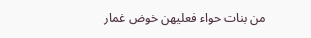من بنات حواء فعليهن خوض غمار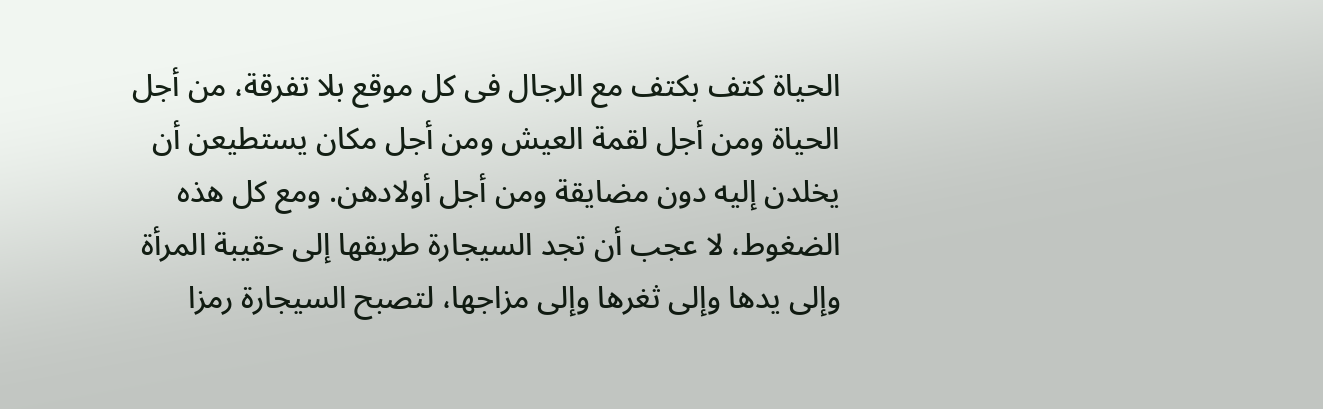الحياة كتف بكتف مع الرجال فى كل موقع بلا تفرقة، من أجل الحياة ومن أجل لقمة العيش ومن أجل مكان يستطيعن أن يخلدن إليه دون مضايقة ومن أجل أولادهن. ومع كل هذه الضغوط، لا عجب أن تجد السيجارة طريقها إلى حقيبة المرأة وإلى يدها وإلى ثغرها وإلى مزاجها، لتصبح السيجارة رمزا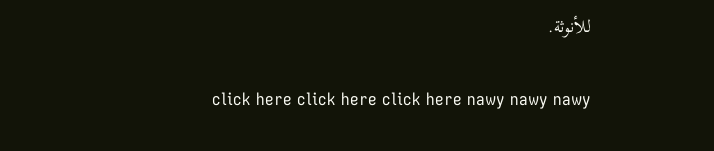للأنوثة.

click here click here click here nawy nawy nawy